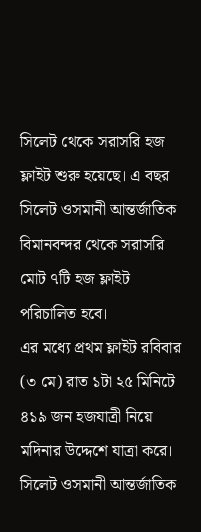সিলেট থেকে সরাসরি হজ ফ্লাইট শুরু হয়েছে। এ বছর সিলেট ওসমানী আন্তর্জাতিক বিমানবন্দর থেকে সরাসরি মোট ৭টি হজ ফ্লাইট পরিচালিত হবে।
এর মধ্যে প্রথম ফ্লাইট রবিবার (৩ মে) রাত ১টা ২৫ মিনিটে ৪১৯ জন হজযাত্রী নিয়ে মদিনার উদ্দেশে যাত্রা করে। সিলেট ওসমানী আন্তর্জাতিক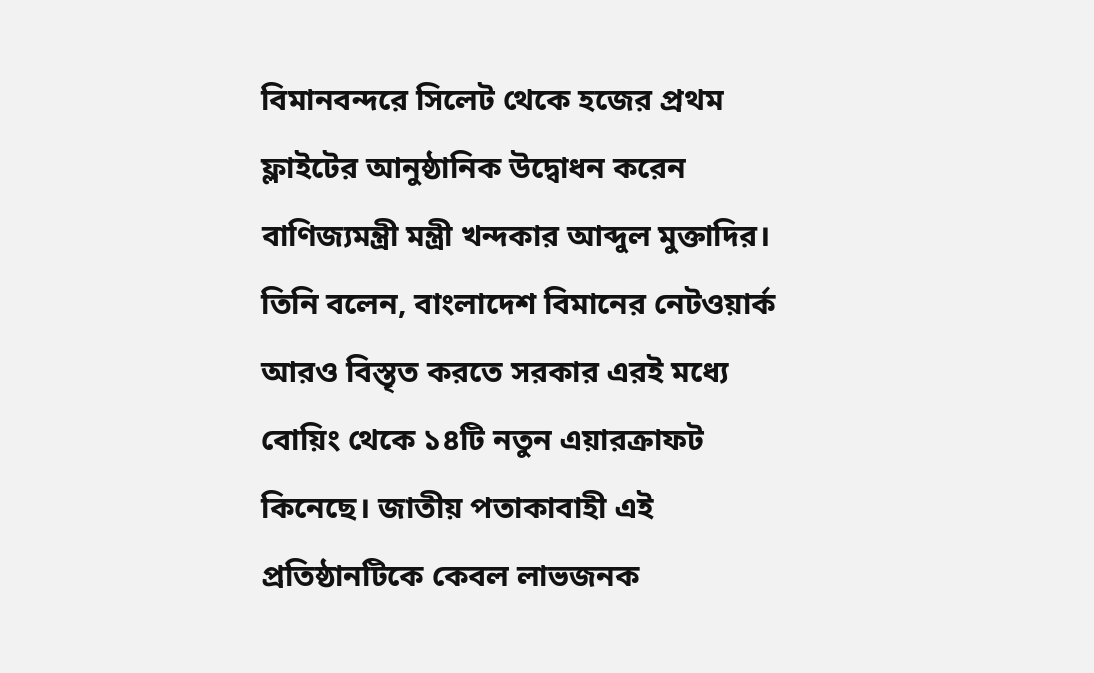বিমানবন্দরে সিলেট থেকে হজের প্রথম ফ্লাইটের আনুষ্ঠানিক উদ্বোধন করেন বাণিজ্যমন্ত্রী মন্ত্রী খন্দকার আব্দুল মুক্তাদির।
তিনি বলেন, বাংলাদেশ বিমানের নেটওয়ার্ক আরও বিস্তৃত করতে সরকার এরই মধ্যে বোয়িং থেকে ১৪টি নতুন এয়ারক্রাফট কিনেছে। জাতীয় পতাকাবাহী এই প্রতিষ্ঠানটিকে কেবল লাভজনক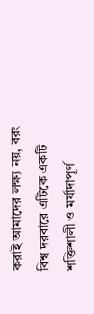করাই আমাদের লক্ষ্য নয়, বরং বিশ্ব দরবারে এটিকে একটি শক্তিশালী ও মর্যাদাপূর্ণ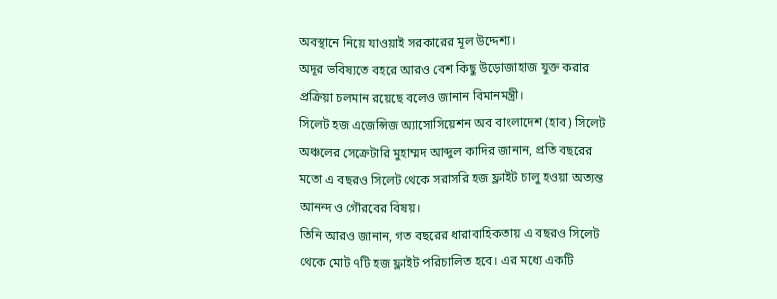অবস্থানে নিয়ে যাওয়াই সরকারের মূল উদ্দেশ্য।
অদূর ভবিষ্যতে বহরে আরও বেশ কিছু উড়োজাহাজ যুক্ত করার প্রক্রিয়া চলমান রয়েছে বলেও জানান বিমানমন্ত্রী।
সিলেট হজ এজেন্সিজ অ্যাসোসিয়েশন অব বাংলাদেশ (হাব) সিলেট অঞ্চলের সেক্রেটারি মুহাম্মদ আব্দুল কাদির জানান, প্রতি বছরের মতো এ বছরও সিলেট থেকে সরাসরি হজ ফ্লাইট চালু হওয়া অত্যন্ত আনন্দ ও গৌরবের বিষয়।
তিনি আরও জানান, গত বছরের ধারাবাহিকতায় এ বছরও সিলেট থেকে মোট ৭টি হজ ফ্লাইট পরিচালিত হবে। এর মধ্যে একটি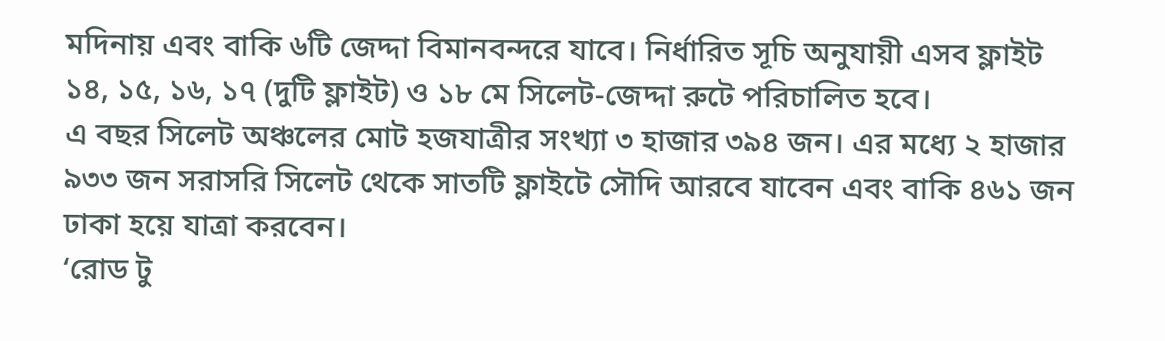মদিনায় এবং বাকি ৬টি জেদ্দা বিমানবন্দরে যাবে। নির্ধারিত সূচি অনুযায়ী এসব ফ্লাইট ১৪, ১৫, ১৬, ১৭ (দুটি ফ্লাইট) ও ১৮ মে সিলেট-জেদ্দা রুটে পরিচালিত হবে।
এ বছর সিলেট অঞ্চলের মোট হজযাত্রীর সংখ্যা ৩ হাজার ৩৯৪ জন। এর মধ্যে ২ হাজার ৯৩৩ জন সরাসরি সিলেট থেকে সাতটি ফ্লাইটে সৌদি আরবে যাবেন এবং বাকি ৪৬১ জন ঢাকা হয়ে যাত্রা করবেন।
‘রোড টু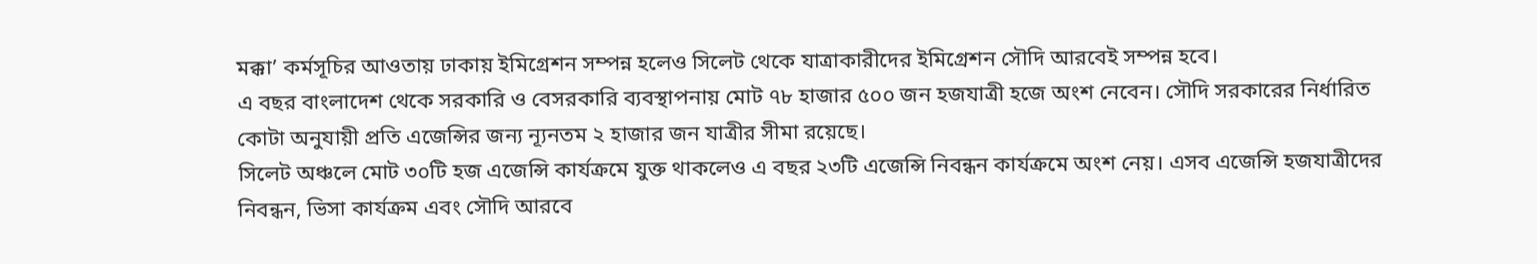মক্কা’ কর্মসূচির আওতায় ঢাকায় ইমিগ্রেশন সম্পন্ন হলেও সিলেট থেকে যাত্রাকারীদের ইমিগ্রেশন সৌদি আরবেই সম্পন্ন হবে।
এ বছর বাংলাদেশ থেকে সরকারি ও বেসরকারি ব্যবস্থাপনায় মোট ৭৮ হাজার ৫০০ জন হজযাত্রী হজে অংশ নেবেন। সৌদি সরকারের নির্ধারিত কোটা অনুযায়ী প্রতি এজেন্সির জন্য ন্যূনতম ২ হাজার জন যাত্রীর সীমা রয়েছে।
সিলেট অঞ্চলে মোট ৩০টি হজ এজেন্সি কার্যক্রমে যুক্ত থাকলেও এ বছর ২৩টি এজেন্সি নিবন্ধন কার্যক্রমে অংশ নেয়। এসব এজেন্সি হজযাত্রীদের নিবন্ধন, ভিসা কার্যক্রম এবং সৌদি আরবে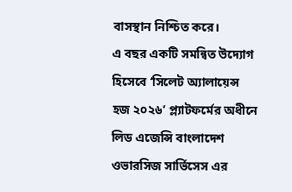বাসস্থান নিশ্চিত করে।
এ বছর একটি সমন্বিত উদ্যোগ হিসেবে ‘সিলেট অ্যালায়েন্স হজ ২০২৬’ প্ল্যাটফর্মের অধীনে লিড এজেন্সি বাংলাদেশ ওভারসিজ সার্ভিসেস এর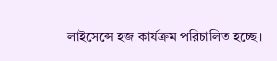লাইসেন্সে হজ কার্যক্রম পরিচালিত হচ্ছে।